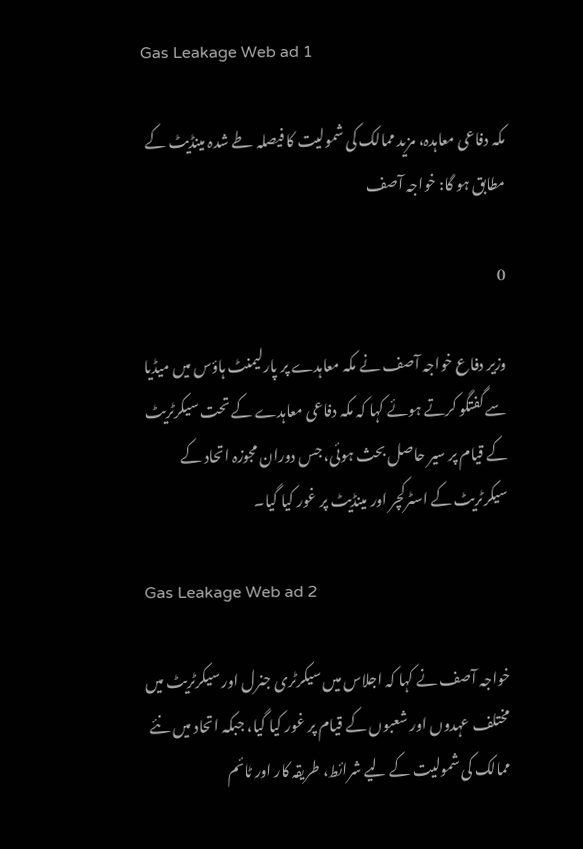Gas Leakage Web ad 1

مکہ دفاعی معاہدہ، مزید ممالک کی شمولیت کا فیصلہ طے شدہ مینڈیٹ کے مطابق ہو گا: خواجہ آصف

0

وزیر دفاع خواجہ آصف نے مکہ معاہدے پر پارلیمنٹ ہاؤس میں میڈیا سے گفتگو کرتے ہوئے کہا کہ مکہ دفاعی معاہدے کے تحت سیکرٹریٹ کے قیام پر سیر حاصل بحث ہوئی، جس دوران مجوزہ اتحاد کے سیکرٹریٹ کے اسٹرکچر اور مینڈیٹ پر غور کیا گیا۔

Gas Leakage Web ad 2

خواجہ آصف نے کہا کہ اجلاس میں سیکرٹری جنرل اور سیکرٹریٹ میں مختلف عہدوں اور شعبوں کے قیام پر غور کیا گیا، جبکہ اتحاد میں نئے ممالک کی شمولیت کے لیے شرائط، طریقہ کار اور ٹائم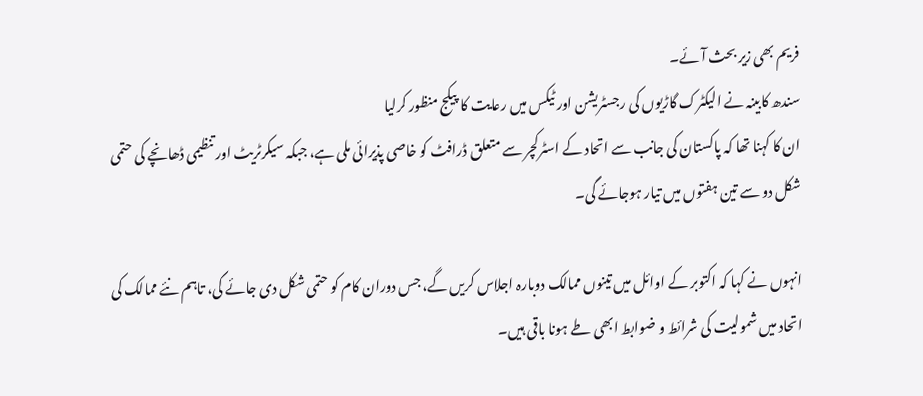فریم بھی زیر بحث آئے۔
سندھ کابینہ نے الیکٹرک گاڑیوں کی رجسٹریشن اور ٹیکس میں رعایت کا پیکج منظور کرلیا
ان کا کہنا تھا کہ پاکستان کی جانب سے اتحاد کے اسٹرکچر سے متعلق ڈرافٹ کو خاصی پذیرائی ملی ہے، جبکہ سیکرٹریٹ اور تنظیمی ڈھانچے کی حتمی شکل دو سے تین ہفتوں میں تیار ہوجائے گی۔

انہوں نے کہا کہ اکتوبر کے اوائل میں تینوں ممالک دوبارہ اجلاس کریں گے، جس دوران کام کو حتمی شکل دی جائے گی، تاہم نئے ممالک کی اتحاد میں شمولیت کی شرائط و ضوابط ابھی طے ہونا باقی ہیں۔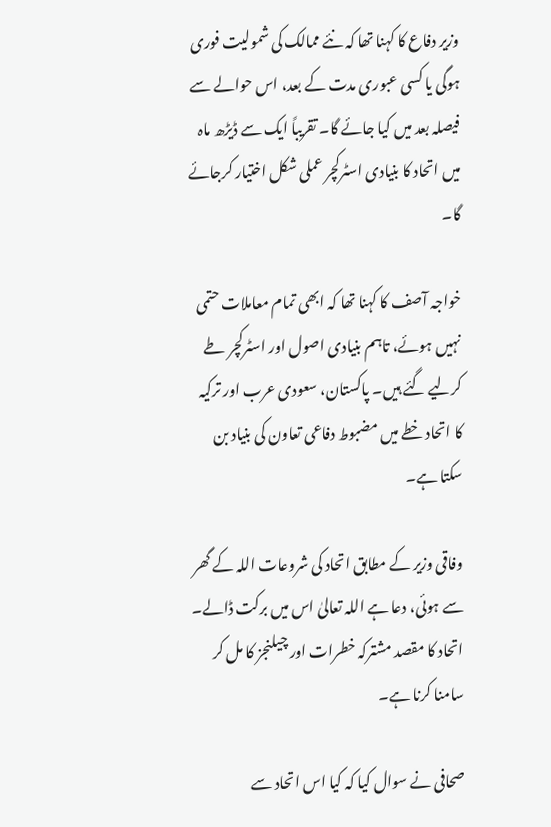وزیر دفاع کا کہنا تھا کہ نئے ممالک کی شمولیت فوری ہوگی یا کسی عبوری مدت کے بعد، اس حوالے سے فیصلہ بعد میں کیا جائے گا۔ تقریباً ایک سے ڈیڑھ ماہ میں اتحاد کا بنیادی اسٹرکچر عملی شکل اختیار کرجائے گا۔

خواجہ آصف کا کہنا تھا کہ ابھی تمام معاملات حتمی نہیں ہوئے، تاہم بنیادی اصول اور اسٹرکچر طے کرلیے گئے ہیں۔ پاکستان، سعودی عرب اور ترکیہ کا اتحاد خطے میں مضبوط دفاعی تعاون کی بنیاد بن سکتا ہے۔

وفاقی وزیر کے مطابق اتحاد کی شروعات اللہ کے گھر سے ہوئی، دعا ہے اللہ تعالیٰ اس میں برکت ڈالے۔ اتحاد کا مقصد مشترکہ خطرات اور چیلنجز کا مل کر سامنا کرنا ہے۔

صحافی نے سوال کیا کہ کیا اس اتحاد سے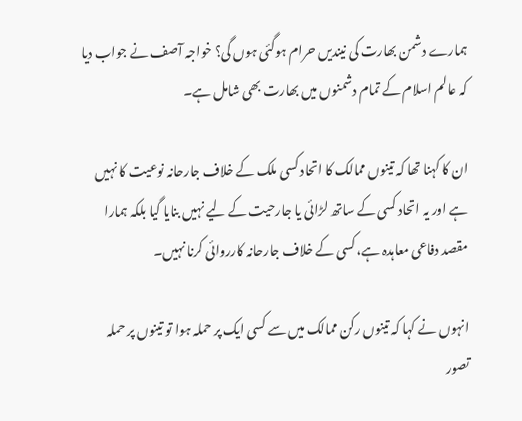ہمارے دشمن بھارت کی نیندیں حرام ہوگئی ہوں گی؟ خواجہ آصف نے جواب دیا کہ عالم اسلام کے تمام دشمنوں میں بھارت بھی شامل ہے۔

ان کا کہنا تھا کہ تینوں ممالک کا اتحاد کسی ملک کے خلاف جارحانہ نوعیت کا نہیں ہے اور یہ اتحاد کسی کے ساتھ لڑائی یا جارحیت کے لیے نہیں بنایا گیا بلکہ ہمارا مقصد دفاعی معاہدہ ہے، کسی کے خلاف جارحانہ کارروائی کرنا نہیں۔

انہوں نے کہا کہ تینوں رکن ممالک میں سے کسی ایک پر حملہ ہوا تو تینوں پر حملہ تصور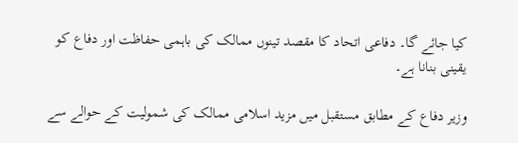کیا جائے گا۔ دفاعی اتحاد کا مقصد تینوں ممالک کی باہمی حفاظت اور دفاع کو یقینی بنانا ہے۔

وزیر دفاع کے مطابق مستقبل میں مزید اسلامی ممالک کی شمولیت کے حوالے سے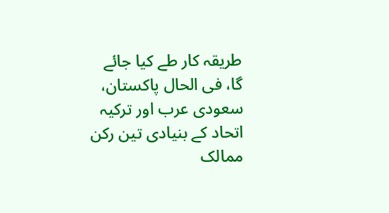طریقہ کار طے کیا جائے گا، فی الحال پاکستان، سعودی عرب اور ترکیہ اتحاد کے بنیادی تین رکن ممالک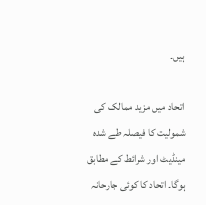ہیں۔

اتحاد میں مزید ممالک کی شمولیت کا فیصلہ طے شدہ مینڈیٹ اور شرائط کے مطابق ہوگا۔ اتحاد کا کوئی جارحانہ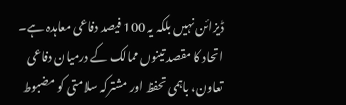ڈیزائن نہیں بلکہ یہ 100 فیصد دفاعی معاہدہ ہے۔ اتحاد کا مقصد تینوں ممالک کے درمیان دفاعی تعاون، باہمی تحفظ اور مشترکہ سلامتی کو مضبوط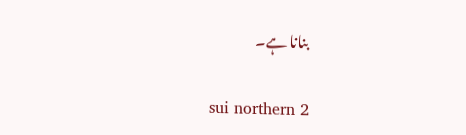بنانا ہے۔

sui northern 2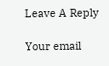Leave A Reply

Your email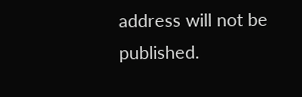address will not be published.